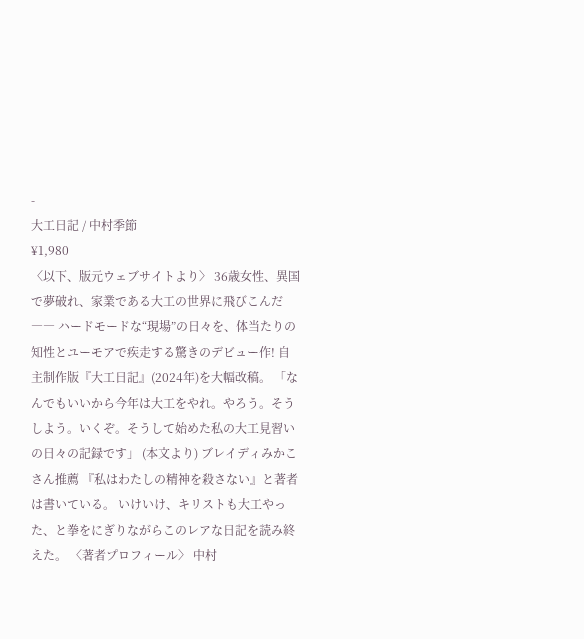-
大工日記 / 中村季節
¥1,980
〈以下、版元ウェブサイトより〉 36歳女性、異国で夢破れ、家業である大工の世界に飛びこんだ―― ハードモードな“現場”の日々を、体当たりの知性とユーモアで疾走する驚きのデビュー作! 自主制作版『大工日記』(2024年)を大幅改稿。 「なんでもいいから今年は大工をやれ。やろう。そうしよう。いくぞ。そうして始めた私の大工見習いの日々の記録です」 (本文より) ブレイディみかこさん推薦 『私はわたしの精神を殺さない』と著者は書いている。 いけいけ、キリストも大工やった、と拳をにぎりながらこのレアな日記を読み終えた。 〈著者プロフィール〉 中村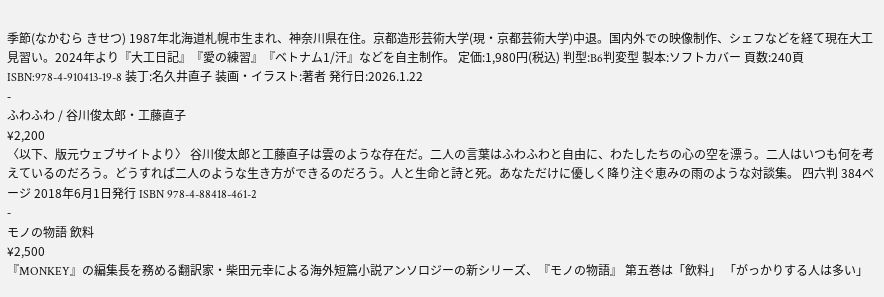季節(なかむら きせつ) 1987年北海道札幌市生まれ、神奈川県在住。京都造形芸術大学(現・京都芸術大学)中退。国内外での映像制作、シェフなどを経て現在大工見習い。2024年より『大工日記』『愛の練習』『ベトナム1/汗』などを自主制作。 定価:1,980円(税込) 判型:B6判変型 製本:ソフトカバー 頁数:240頁 ISBN:978-4-910413-19-8 装丁:名久井直子 装画・イラスト:著者 発行日:2026.1.22
-
ふわふわ / 谷川俊太郎・工藤直子
¥2,200
〈以下、版元ウェブサイトより〉 谷川俊太郎と工藤直子は雲のような存在だ。二人の言葉はふわふわと自由に、わたしたちの心の空を漂う。二人はいつも何を考えているのだろう。どうすれば二人のような生き方ができるのだろう。人と生命と詩と死。あなただけに優しく降り注ぐ恵みの雨のような対談集。 四六判 384ページ 2018年6月1日発行 ISBN 978-4-88418-461-2
-
モノの物語 飲料
¥2,500
『MONKEY』の編集長を務める翻訳家・柴田元幸による海外短篇小説アンソロジーの新シリーズ、『モノの物語』 第五巻は「飲料」 「がっかりする人は多い」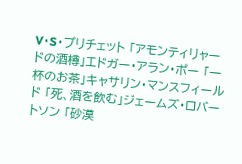V・S・プリチェット 「アモンティリャードの酒樽」エドガー・アラン・ポー 「一杯のお茶」キャサリン・マンスフィールド 「死、酒を飲む」ジェームズ・ロバートソン 「砂漠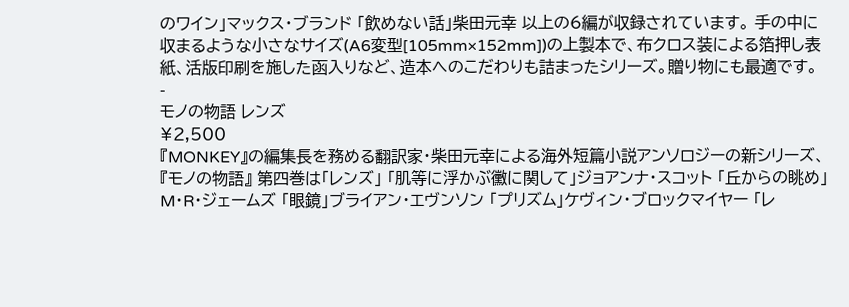のワイン」マックス・ブランド 「飲めない話」柴田元幸 以上の6編が収録されています。 手の中に収まるような小さなサイズ(A6変型[105mm×152mm])の上製本で、布クロス装による箔押し表紙、活版印刷を施した函入りなど、造本へのこだわりも詰まったシリーズ。贈り物にも最適です。
-
モノの物語 レンズ
¥2,500
『MONKEY』の編集長を務める翻訳家・柴田元幸による海外短篇小説アンソロジーの新シリーズ、『モノの物語』 第四巻は「レンズ」 「肌等に浮かぶ黴に関して」ジョアンナ・スコット 「丘からの眺め」M・R・ジェームズ 「眼鏡」ブライアン・エヴンソン 「プリズム」ケヴィン・ブロックマイヤー 「レ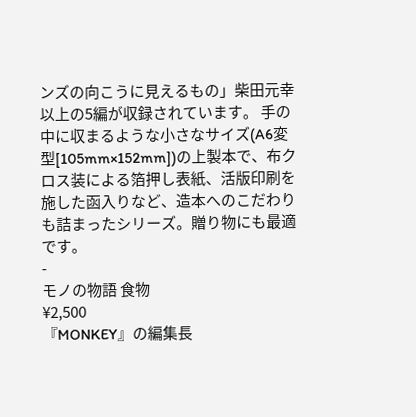ンズの向こうに見えるもの」柴田元幸 以上の5編が収録されています。 手の中に収まるような小さなサイズ(A6変型[105mm×152mm])の上製本で、布クロス装による箔押し表紙、活版印刷を施した函入りなど、造本へのこだわりも詰まったシリーズ。贈り物にも最適です。
-
モノの物語 食物
¥2,500
『MONKEY』の編集長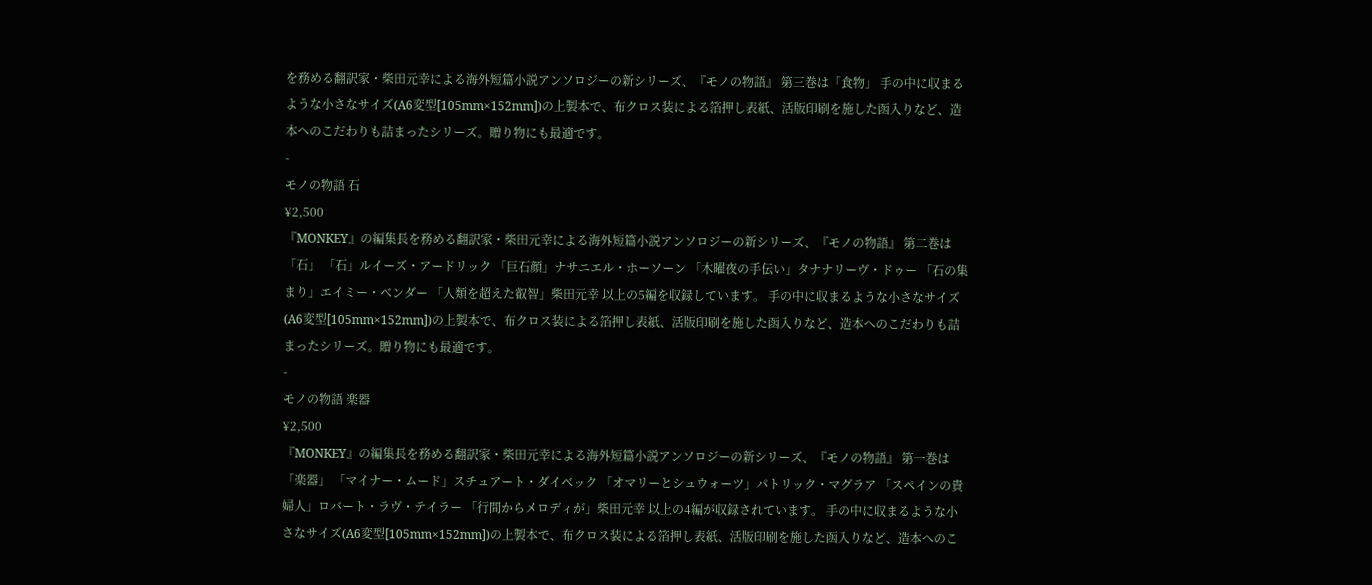を務める翻訳家・柴田元幸による海外短篇小説アンソロジーの新シリーズ、『モノの物語』 第三巻は「食物」 手の中に収まるような小さなサイズ(A6変型[105mm×152mm])の上製本で、布クロス装による箔押し表紙、活版印刷を施した函入りなど、造本へのこだわりも詰まったシリーズ。贈り物にも最適です。
-
モノの物語 石
¥2,500
『MONKEY』の編集長を務める翻訳家・柴田元幸による海外短篇小説アンソロジーの新シリーズ、『モノの物語』 第二巻は「石」 「石」ルイーズ・アードリック 「巨石顔」ナサニエル・ホーソーン 「木曜夜の手伝い」タナナリーヴ・ドゥー 「石の集まり」エイミー・ベンダー 「人類を超えた叡智」柴田元幸 以上の5編を収録しています。 手の中に収まるような小さなサイズ(A6変型[105mm×152mm])の上製本で、布クロス装による箔押し表紙、活版印刷を施した函入りなど、造本へのこだわりも詰まったシリーズ。贈り物にも最適です。
-
モノの物語 楽器
¥2,500
『MONKEY』の編集長を務める翻訳家・柴田元幸による海外短篇小説アンソロジーの新シリーズ、『モノの物語』 第一巻は「楽器」 「マイナー・ムード」スチュアート・ダイベック 「オマリーとシュウォーツ」パトリック・マグラア 「スペインの貴婦人」ロバート・ラヴ・テイラー 「行間からメロディが」柴田元幸 以上の4編が収録されています。 手の中に収まるような小さなサイズ(A6変型[105mm×152mm])の上製本で、布クロス装による箔押し表紙、活版印刷を施した函入りなど、造本へのこ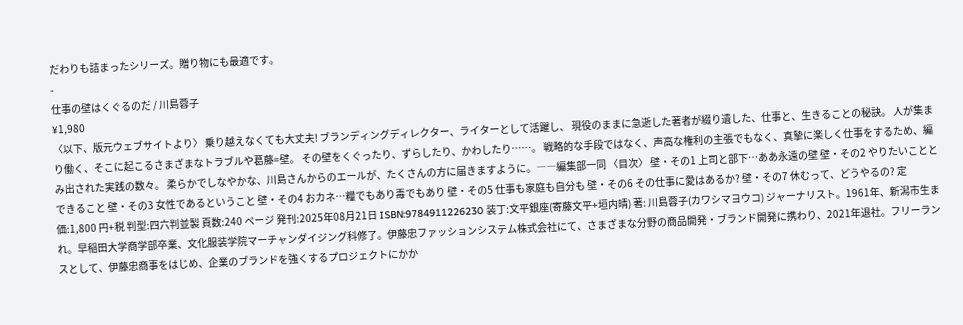だわりも詰まったシリーズ。贈り物にも最適です。
-
仕事の壁はくぐるのだ / 川島蓉子
¥1,980
〈以下、版元ウェブサイトより〉 乗り越えなくても大丈夫! ブランディングディレクター、ライターとして活躍し、 現役のままに急逝した著者が綴り遺した、仕事と、生きることの秘訣。 人が集まり働く、そこに起こるさまざまなトラブルや葛藤=壁。 その壁をくぐったり、ずらしたり、かわしたり……。 戦略的な手段ではなく、声高な権利の主張でもなく、真摯に楽しく仕事をするため、編み出された実践の数々。 柔らかでしなやかな、川島さんからのエールが、たくさんの方に届きますように。――編集部一同 〈目次〉 壁・その1 上司と部下…ああ永遠の壁 壁・その2 やりたいこととできること 壁・その3 女性であるということ 壁・その4 おカネ…糧でもあり毒でもあり 壁・その5 仕事も家庭も自分も 壁・その6 その仕事に愛はあるか? 壁・その7 休むって、どうやるの? 定価:1,800 円+税 判型:四六判並製 頁数:240 ページ 発刊:2025年08月21日 ISBN:9784911226230 装丁:文平銀座(寄藤文平+垣内晴) 著: 川島蓉子(カワシマヨウコ) ジャーナリスト。1961年、新潟市生まれ。早稲田大学商学部卒業、文化服装学院マーチャンダイジング科修了。伊藤忠ファッションシステム株式会社にて、さまざまな分野の商品開発・ブランド開発に携わり、2021年退社。フリーランスとして、伊藤忠商事をはじめ、企業のブランドを強くするプロジェクトにかか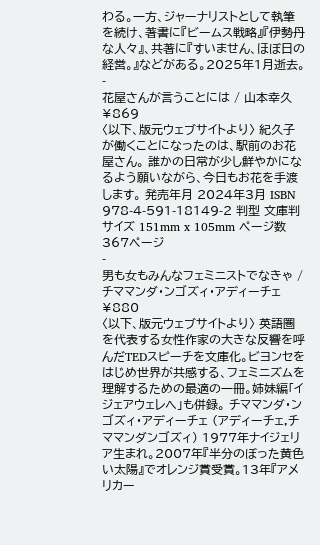わる。一方、ジャーナリストとして執筆を続け、著書に『ビームス戦略』『伊勢丹な人々』、共著に『すいません、ほぼ日の経営。』などがある。2025年1月逝去。
-
花屋さんが言うことには / 山本幸久
¥869
〈以下、版元ウェブサイトより〉 紀久子が働くことになったのは、駅前のお花屋さん。 誰かの日常が少し鮮やかになるよう願いながら、今日もお花を手渡します。 発売年月 2024年3月 ISBN 978-4-591-18149-2 判型 文庫判 サイズ 151mm x 105mm ページ数 367ページ
-
男も女もみんなフェミニストでなきゃ / チママンダ・ンゴズィ・アディーチェ
¥880
〈以下、版元ウェブサイトより〉 英語圏を代表する女性作家の大きな反響を呼んだTEDスピーチを文庫化。ビヨンセをはじめ世界が共感する、フェミニズムを理解するための最適の一冊。姉妹編「イジェアウェレへ」も併録。 チママンダ・ンゴズィ・アディーチェ (アディーチェ,チママンダンゴズィ) 1977年ナイジェリア生まれ。2007年『半分のぼった黄色い太陽』でオレンジ賞受賞。13年『アメリカー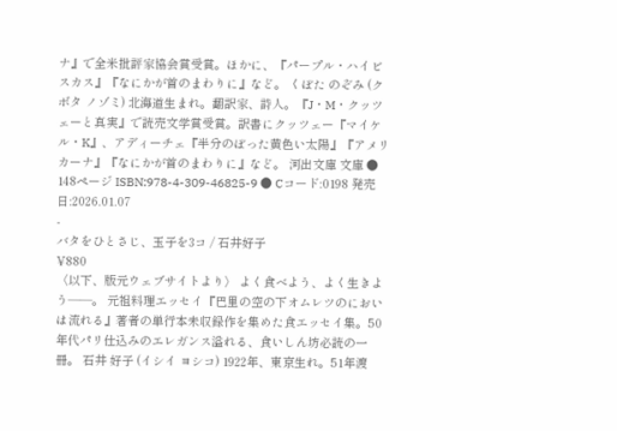ナ』で全米批評家協会賞受賞。ほかに、『パープル・ハイビスカス』『なにかが首のまわりに』など。 くぼた のぞみ (クボタ ノゾミ) 北海道生まれ。翻訳家、詩人。『J・M・クッツェーと真実』で読売文学賞受賞。訳書にクッツェー『マイケル・K』、アディーチェ『半分のぼった黄色い太陽』『アメリカーナ』『なにかが首のまわりに』など。 河出文庫 文庫 ● 148ページ ISBN:978-4-309-46825-9 ● Cコード:0198 発売日:2026.01.07
-
バタをひとさじ、玉子を3コ / 石井好子
¥880
〈以下、版元ウェブサイトより〉 よく食べよう、よく生きよう——。 元祖料理エッセイ『巴里の空の下オムレツのにおいは流れる』著者の単行本未収録作を集めた食エッセイ集。50年代パリ仕込みのエレガンス溢れる、食いしん坊必読の一冊。 石井 好子 (イシイ ヨシコ) 1922年、東京生れ。51年渡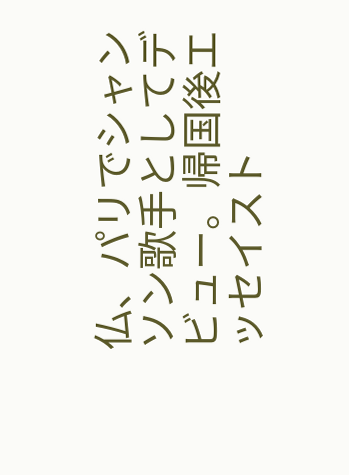仏、パリでシャンソン歌手としてデビュー。帰国後エッセイスト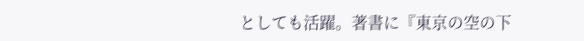としても活躍。著書に『東京の空の下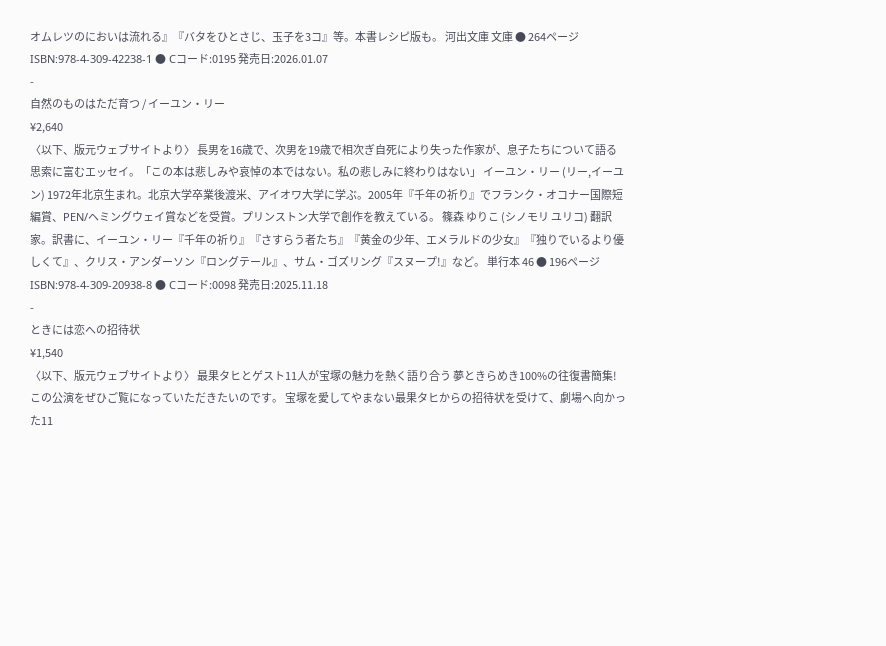オムレツのにおいは流れる』『バタをひとさじ、玉子を3コ』等。本書レシピ版も。 河出文庫 文庫 ● 264ページ ISBN:978-4-309-42238-1 ● Cコード:0195 発売日:2026.01.07
-
自然のものはただ育つ / イーユン・リー
¥2,640
〈以下、版元ウェブサイトより〉 長男を16歳で、次男を19歳で相次ぎ自死により失った作家が、息子たちについて語る思索に富むエッセイ。「この本は悲しみや哀悼の本ではない。私の悲しみに終わりはない」 イーユン・リー (リー,イーユン) 1972年北京生まれ。北京大学卒業後渡米、アイオワ大学に学ぶ。2005年『千年の祈り』でフランク・オコナー国際短編賞、PEN/ヘミングウェイ賞などを受賞。プリンストン大学で創作を教えている。 篠森 ゆりこ (シノモリ ユリコ) 翻訳家。訳書に、イーユン・リー『千年の祈り』『さすらう者たち』『黄金の少年、エメラルドの少女』『独りでいるより優しくて』、クリス・アンダーソン『ロングテール』、サム・ゴズリング『スヌープ!』など。 単行本 46 ● 196ページ ISBN:978-4-309-20938-8 ● Cコード:0098 発売日:2025.11.18
-
ときには恋への招待状
¥1,540
〈以下、版元ウェブサイトより〉 最果タヒとゲスト11人が宝塚の魅力を熱く語り合う 夢ときらめき100%の往復書簡集! この公演をぜひご覧になっていただきたいのです。 宝塚を愛してやまない最果タヒからの招待状を受けて、劇場へ向かった11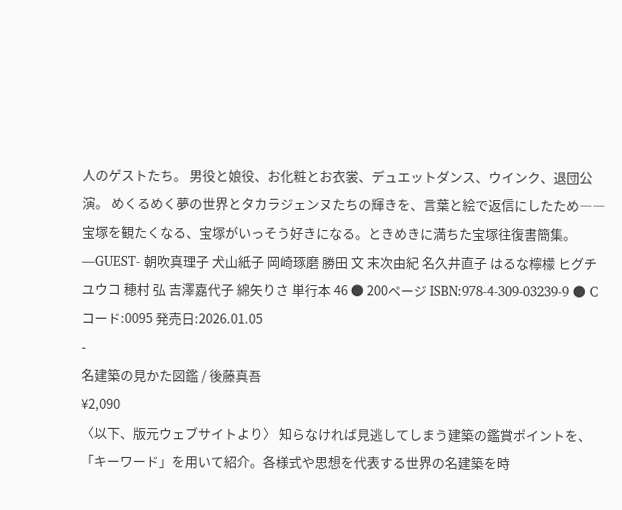人のゲストたち。 男役と娘役、お化粧とお衣裳、デュエットダンス、ウインク、退団公演。 めくるめく夢の世界とタカラジェンヌたちの輝きを、言葉と絵で返信にしたため―― 宝塚を観たくなる、宝塚がいっそう好きになる。ときめきに満ちた宝塚往復書簡集。 ―GUEST- 朝吹真理子 犬山紙子 岡崎琢磨 勝田 文 末次由紀 名久井直子 はるな檸檬 ヒグチユウコ 穂村 弘 吉澤嘉代子 綿矢りさ 単行本 46 ● 200ページ ISBN:978-4-309-03239-9 ● Cコード:0095 発売日:2026.01.05
-
名建築の見かた図鑑 / 後藤真吾
¥2,090
〈以下、版元ウェブサイトより〉 知らなければ見逃してしまう建築の鑑賞ポイントを、「キーワード」を用いて紹介。各様式や思想を代表する世界の名建築を時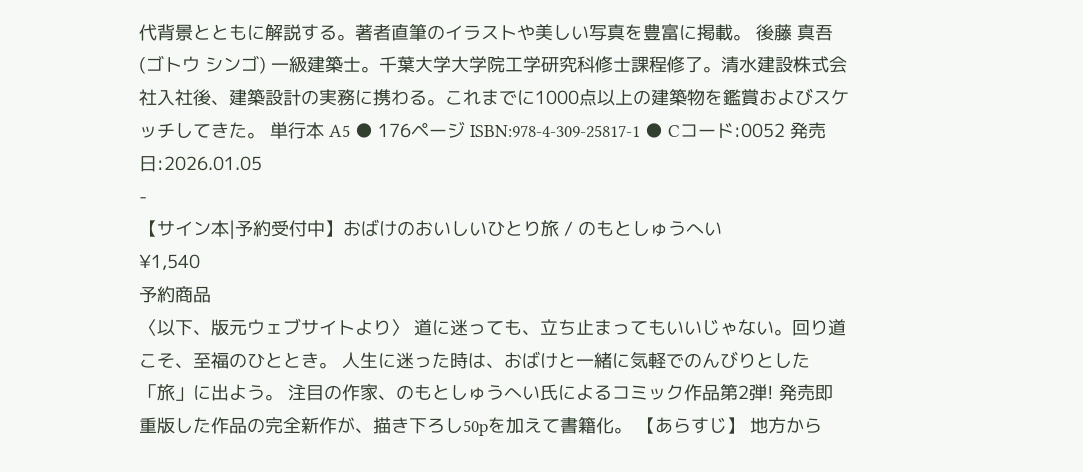代背景とともに解説する。著者直筆のイラストや美しい写真を豊富に掲載。 後藤 真吾 (ゴトウ シンゴ) 一級建築士。千葉大学大学院工学研究科修士課程修了。清水建設株式会社入社後、建築設計の実務に携わる。これまでに1000点以上の建築物を鑑賞およびスケッチしてきた。 単行本 A5 ● 176ページ ISBN:978-4-309-25817-1 ● Cコード:0052 発売日:2026.01.05
-
【サイン本|予約受付中】おばけのおいしいひとり旅 / のもとしゅうへい
¥1,540
予約商品
〈以下、版元ウェブサイトより〉 道に迷っても、立ち止まってもいいじゃない。回り道こそ、至福のひととき。 人生に迷った時は、おばけと一緒に気軽でのんびりとした「旅」に出よう。 注目の作家、のもとしゅうへい氏によるコミック作品第2弾! 発売即重版した作品の完全新作が、描き下ろし50pを加えて書籍化。 【あらすじ】 地方から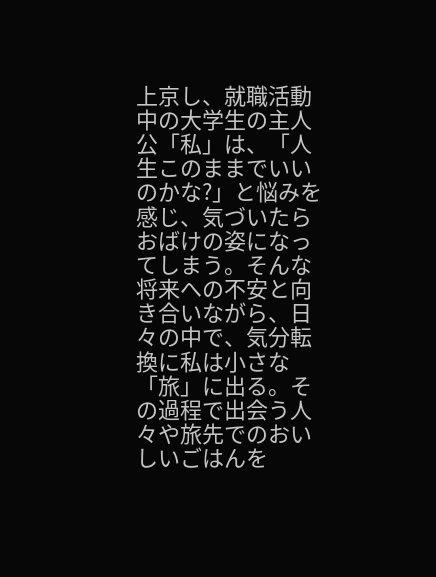上京し、就職活動中の大学生の主人公「私」は、「人生このままでいいのかな?」と悩みを感じ、気づいたらおばけの姿になってしまう。そんな将来への不安と向き合いながら、日々の中で、気分転換に私は小さな「旅」に出る。その過程で出会う人々や旅先でのおいしいごはんを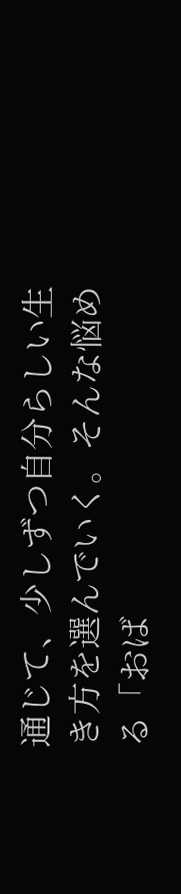通じて、少しずつ自分らしい生き方を選んでいく。そんな悩める「おば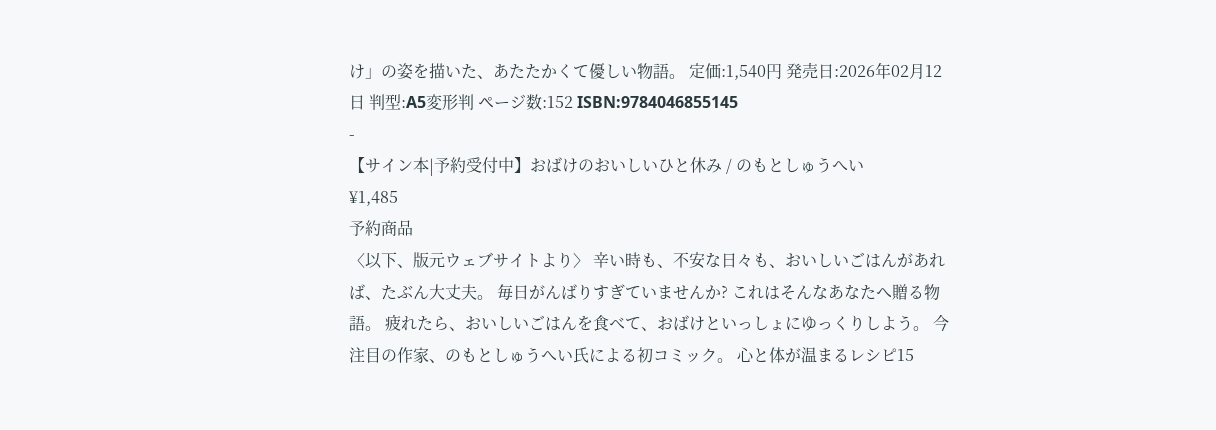け」の姿を描いた、あたたかくて優しい物語。 定価:1,540円 発売日:2026年02月12日 判型:A5変形判 ページ数:152 ISBN:9784046855145
-
【サイン本|予約受付中】おばけのおいしいひと休み / のもとしゅうへい
¥1,485
予約商品
〈以下、版元ウェブサイトより〉 辛い時も、不安な日々も、おいしいごはんがあれば、たぶん大丈夫。 毎日がんばりすぎていませんか? これはそんなあなたへ贈る物語。 疲れたら、おいしいごはんを食べて、おばけといっしょにゆっくりしよう。 今注目の作家、のもとしゅうへい氏による初コミック。 心と体が温まるレシピ15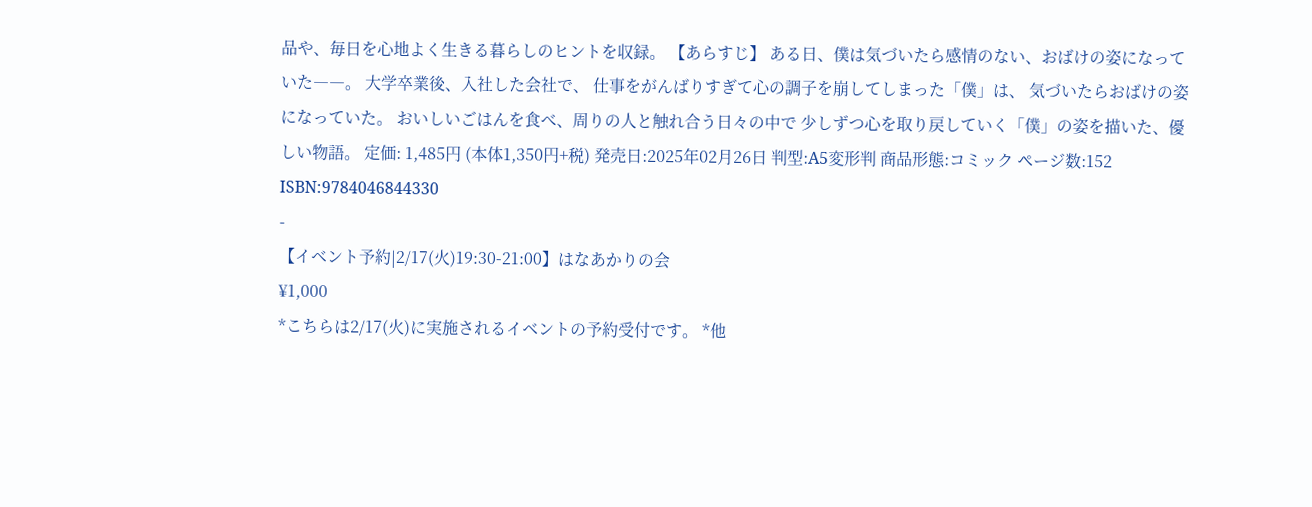品や、毎日を心地よく生きる暮らしのヒントを収録。 【あらすじ】 ある日、僕は気づいたら感情のない、おばけの姿になっていた――。 大学卒業後、入社した会社で、 仕事をがんばりすぎて心の調子を崩してしまった「僕」は、 気づいたらおばけの姿になっていた。 おいしいごはんを食べ、周りの人と触れ合う日々の中で 少しずつ心を取り戻していく「僕」の姿を描いた、優しい物語。 定価: 1,485円 (本体1,350円+税) 発売日:2025年02月26日 判型:A5変形判 商品形態:コミック ページ数:152 ISBN:9784046844330
-
【イベント予約|2/17(火)19:30-21:00】はなあかりの会
¥1,000
*こちらは2/17(火)に実施されるイベントの予約受付です。 *他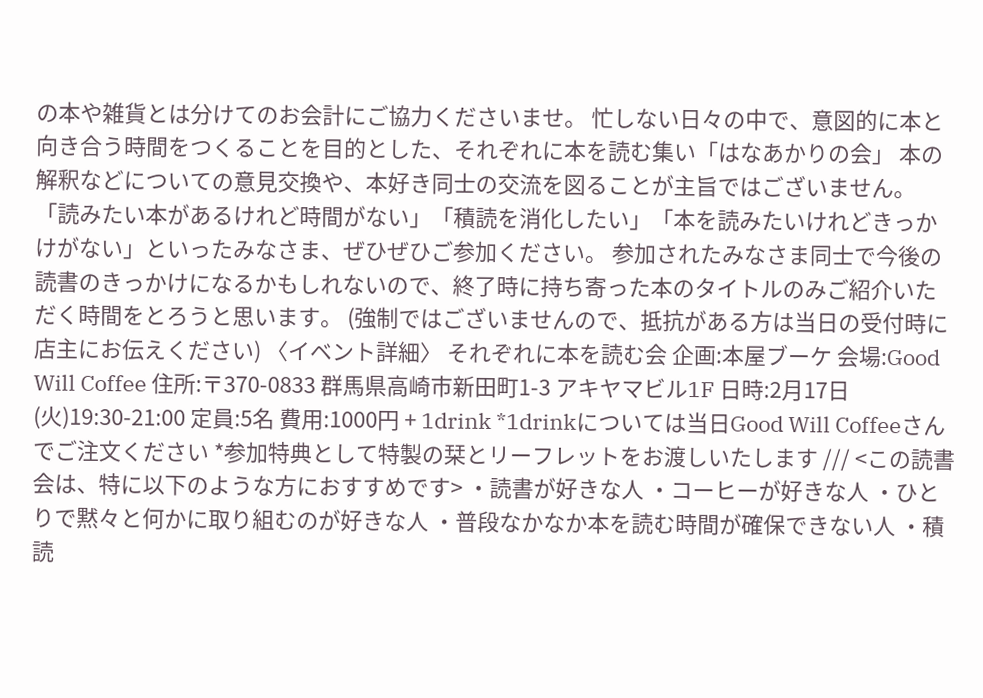の本や雑貨とは分けてのお会計にご協力くださいませ。 忙しない日々の中で、意図的に本と向き合う時間をつくることを目的とした、それぞれに本を読む集い「はなあかりの会」 本の解釈などについての意見交換や、本好き同士の交流を図ることが主旨ではございません。 「読みたい本があるけれど時間がない」「積読を消化したい」「本を読みたいけれどきっかけがない」といったみなさま、ぜひぜひご参加ください。 参加されたみなさま同士で今後の読書のきっかけになるかもしれないので、終了時に持ち寄った本のタイトルのみご紹介いただく時間をとろうと思います。 (強制ではございませんので、抵抗がある方は当日の受付時に店主にお伝えください) 〈イベント詳細〉 それぞれに本を読む会 企画:本屋ブーケ 会場:Good Will Coffee 住所:〒370-0833 群馬県高崎市新田町1-3 アキヤマビル1F 日時:2月17日(火)19:30-21:00 定員:5名 費用:1000円 + 1drink *1drinkについては当日Good Will Coffeeさんでご注文ください *参加特典として特製の栞とリーフレットをお渡しいたします /// <この読書会は、特に以下のような方におすすめです> ・読書が好きな人 ・コーヒーが好きな人 ・ひとりで黙々と何かに取り組むのが好きな人 ・普段なかなか本を読む時間が確保できない人 ・積読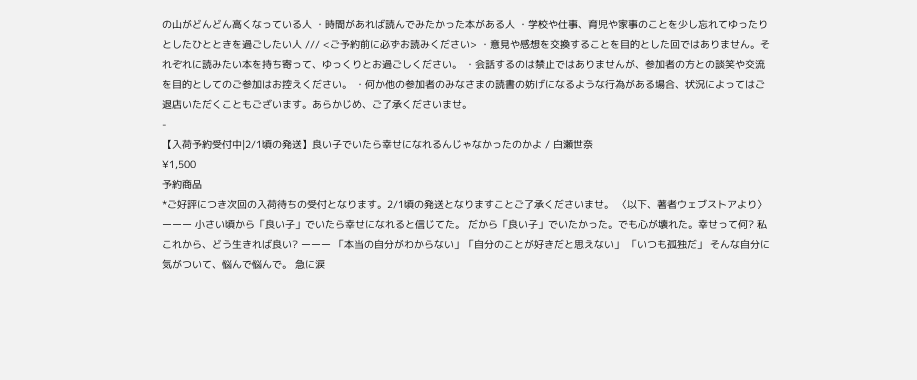の山がどんどん高くなっている人 ・時間があれば読んでみたかった本がある人 ・学校や仕事、育児や家事のことを少し忘れてゆったりとしたひとときを過ごしたい人 /// <ご予約前に必ずお読みください> ・意見や感想を交換することを目的とした回ではありません。それぞれに読みたい本を持ち寄って、ゆっくりとお過ごしください。 ・会話するのは禁止ではありませんが、参加者の方との談笑や交流を目的としてのご参加はお控えください。 ・何か他の参加者のみなさまの読書の妨げになるような行為がある場合、状況によってはご退店いただくこともございます。あらかじめ、ご了承くださいませ。
-
【入荷予約受付中|2/1頃の発送】良い子でいたら幸せになれるんじゃなかったのかよ / 白瀬世奈
¥1,500
予約商品
*ご好評につき次回の入荷待ちの受付となります。2/1頃の発送となりますことご了承くださいませ。 〈以下、著者ウェブストアより〉 ーーー 小さい頃から「良い子」でいたら幸せになれると信じてた。 だから「良い子」でいたかった。でも心が壊れた。幸せって何? 私これから、どう生きれば良い? ーーー 「本当の自分がわからない」「自分のことが好きだと思えない」 「いつも孤独だ」 そんな自分に気がついて、悩んで悩んで。 急に涙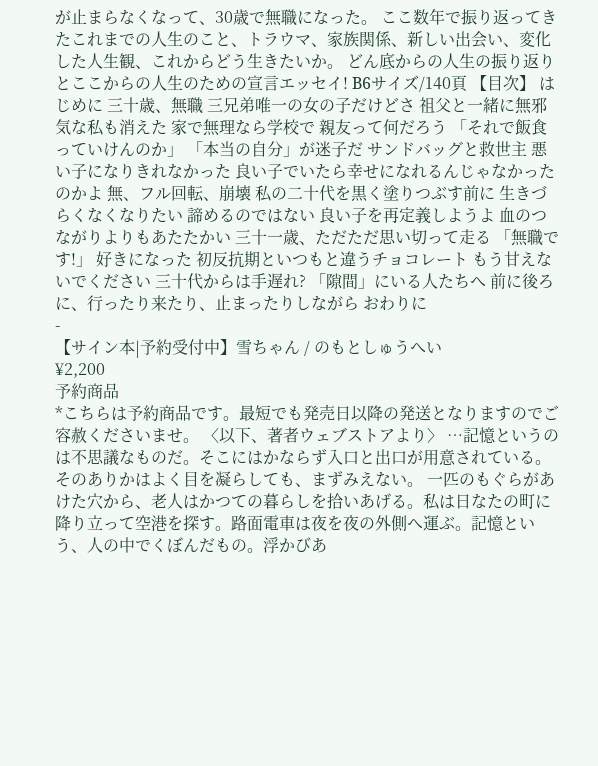が止まらなくなって、30歳で無職になった。 ここ数年で振り返ってきたこれまでの人生のこと、トラウマ、家族関係、新しい出会い、変化した人生観、これからどう生きたいか。 どん底からの人生の振り返りとここからの人生のための宣言エッセイ! B6サイズ/140頁 【目次】 はじめに 三十歳、無職 三兄弟唯一の女の子だけどさ 祖父と一緒に無邪気な私も消えた 家で無理なら学校で 親友って何だろう 「それで飯食っていけんのか」 「本当の自分」が迷子だ サンドバッグと救世主 悪い子になりきれなかった 良い子でいたら幸せになれるんじゃなかったのかよ 無、フル回転、崩壊 私の二十代を黒く塗りつぶす前に 生きづらくなくなりたい 諦めるのではない 良い子を再定義しようよ 血のつながりよりもあたたかい 三十一歳、ただただ思い切って走る 「無職です!」 好きになった 初反抗期といつもと違うチョコレート もう甘えないでください 三十代からは手遅れ? 「隙間」にいる人たちへ 前に後ろに、行ったり来たり、止まったりしながら おわりに
-
【サイン本|予約受付中】雪ちゃん / のもとしゅうへい
¥2,200
予約商品
*こちらは予約商品です。最短でも発売日以降の発送となりますのでご容赦くださいませ。 〈以下、著者ウェブストアより〉 …記憶というのは不思議なものだ。そこにはかならず入口と出口が用意されている。そのありかはよく目を凝らしても、まずみえない。 一匹のもぐらがあけた穴から、老人はかつての暮らしを拾いあげる。私は日なたの町に降り立って空港を探す。路面電車は夜を夜の外側へ運ぶ。記憶という、人の中でくぼんだもの。浮かびあ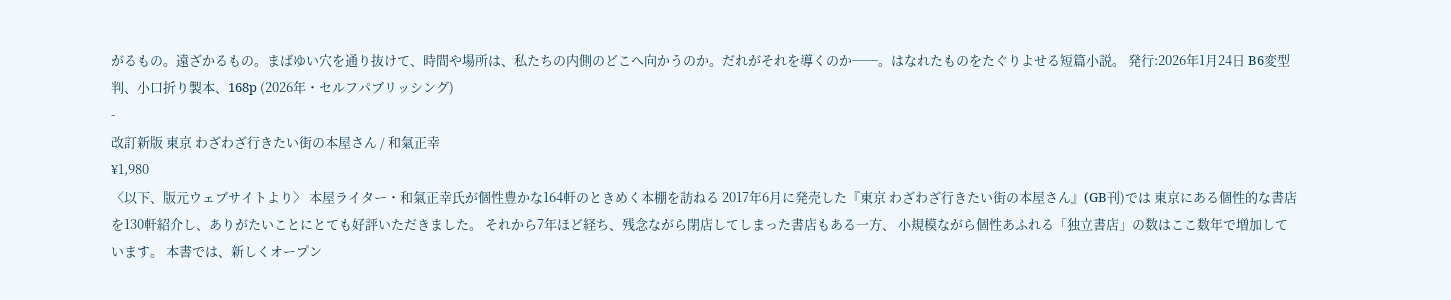がるもの。遠ざかるもの。まばゆい穴を通り抜けて、時間や場所は、私たちの内側のどこへ向かうのか。だれがそれを導くのか──。はなれたものをたぐりよせる短篇小説。 発行:2026年1月24日 B6変型判、小口折り製本、168p (2026年・セルフパブリッシング)
-
改訂新版 東京 わざわざ行きたい街の本屋さん / 和氣正幸
¥1,980
〈以下、版元ウェブサイトより〉 本屋ライター・和氣正幸氏が個性豊かな164軒のときめく本棚を訪ねる 2017年6月に発売した『東京 わざわざ行きたい街の本屋さん』(GB刊)では 東京にある個性的な書店を130軒紹介し、ありがたいことにとても好評いただきました。 それから7年ほど経ち、残念ながら閉店してしまった書店もある一方、 小規模ながら個性あふれる「独立書店」の数はここ数年で増加しています。 本書では、新しくオープン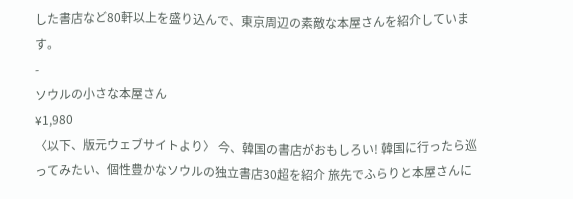した書店など80軒以上を盛り込んで、東京周辺の素敵な本屋さんを紹介しています。
-
ソウルの小さな本屋さん
¥1,980
〈以下、版元ウェブサイトより〉 今、韓国の書店がおもしろい! 韓国に行ったら巡ってみたい、個性豊かなソウルの独立書店30超を紹介 旅先でふらりと本屋さんに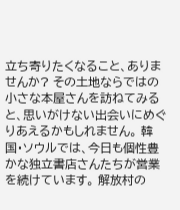立ち寄りたくなること、ありませんか? その土地ならではの小さな本屋さんを訪ねてみると、思いがけない出会いにめぐりあえるかもしれません。 韓国・ソウルでは、今日も個性豊かな独立書店さんたちが営業を続けています。 解放村の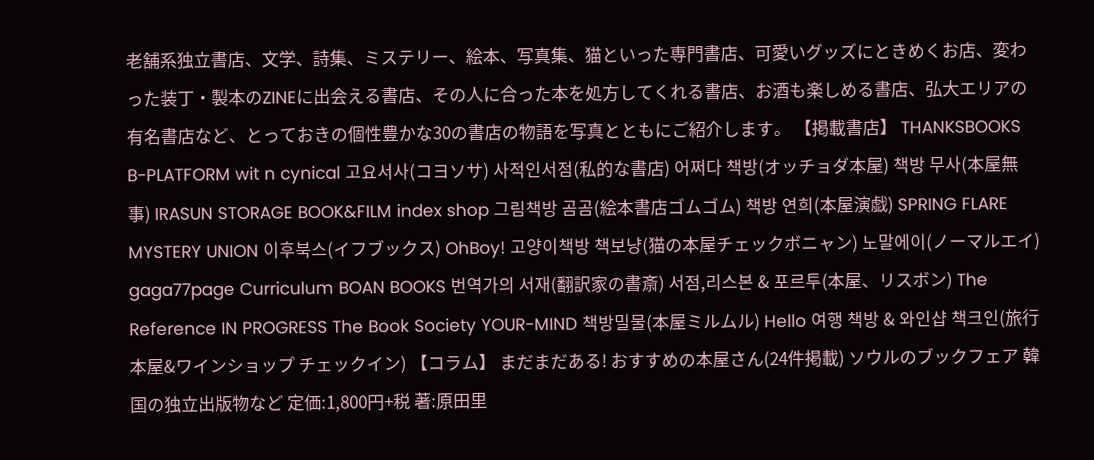老舗系独立書店、文学、詩集、ミステリー、絵本、写真集、猫といった専門書店、可愛いグッズにときめくお店、変わった装丁・製本のZINEに出会える書店、その人に合った本を処方してくれる書店、お酒も楽しめる書店、弘大エリアの有名書店など、とっておきの個性豊かな30の書店の物語を写真とともにご紹介します。 【掲載書店】 THANKSBOOKS B-PLATFORM wit n cynical 고요서사(コヨソサ) 사적인서점(私的な書店) 어쩌다 책방(オッチョダ本屋) 책방 무사(本屋無事) IRASUN STORAGE BOOK&FILM index shop 그림책방 곰곰(絵本書店ゴムゴム) 책방 연희(本屋演戯) SPRING FLARE MYSTERY UNION 이후북스(イフブックス) OhBoy! 고양이책방 책보냥(猫の本屋チェックボニャン) 노말에이(ノーマルエイ) gaga77page Curriculum BOAN BOOKS 번역가의 서재(翻訳家の書斎) 서점,리스본 & 포르투(本屋、リスボン) The Reference IN PROGRESS The Book Society YOUR-MIND 책방밀물(本屋ミルムル) Hello 여행 책방 & 와인샵 책크인(旅行本屋&ワインショップ チェックイン) 【コラム】 まだまだある! おすすめの本屋さん(24件掲載) ソウルのブックフェア 韓国の独立出版物など 定価:1,800円+税 著:原田里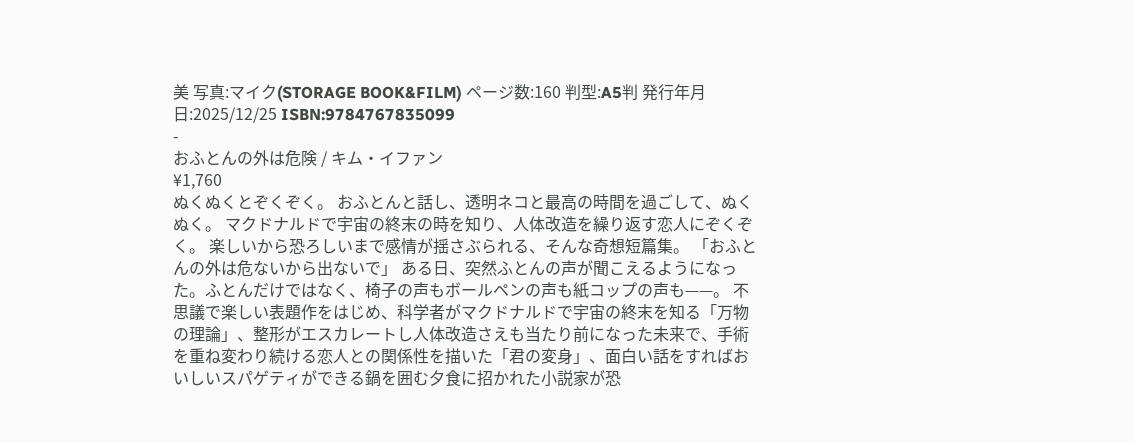美 写真:マイク(STORAGE BOOK&FILM) ページ数:160 判型:A5判 発行年月日:2025/12/25 ISBN:9784767835099
-
おふとんの外は危険 / キム・イファン
¥1,760
ぬくぬくとぞくぞく。 おふとんと話し、透明ネコと最高の時間を過ごして、ぬくぬく。 マクドナルドで宇宙の終末の時を知り、人体改造を繰り返す恋人にぞくぞく。 楽しいから恐ろしいまで感情が揺さぶられる、そんな奇想短篇集。 「おふとんの外は危ないから出ないで」 ある日、突然ふとんの声が聞こえるようになった。ふとんだけではなく、椅子の声もボールペンの声も紙コップの声も——。 不思議で楽しい表題作をはじめ、科学者がマクドナルドで宇宙の終末を知る「万物の理論」、整形がエスカレートし人体改造さえも当たり前になった未来で、手術を重ね変わり続ける恋人との関係性を描いた「君の変身」、面白い話をすればおいしいスパゲティができる鍋を囲む夕食に招かれた小説家が恐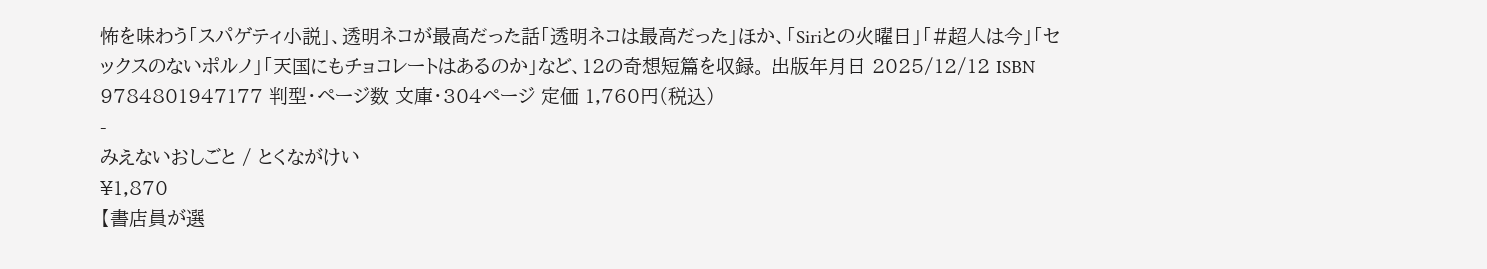怖を味わう「スパゲティ小説」、透明ネコが最高だった話「透明ネコは最高だった」ほか、「Siriとの火曜日」「#超人は今」「セックスのないポルノ」「天国にもチョコレートはあるのか」など、12の奇想短篇を収録。 出版年月日 2025/12/12 ISBN 9784801947177 判型・ページ数 文庫・304ページ 定価 1,760円(税込)
-
みえないおしごと / とくながけい
¥1,870
【書店員が選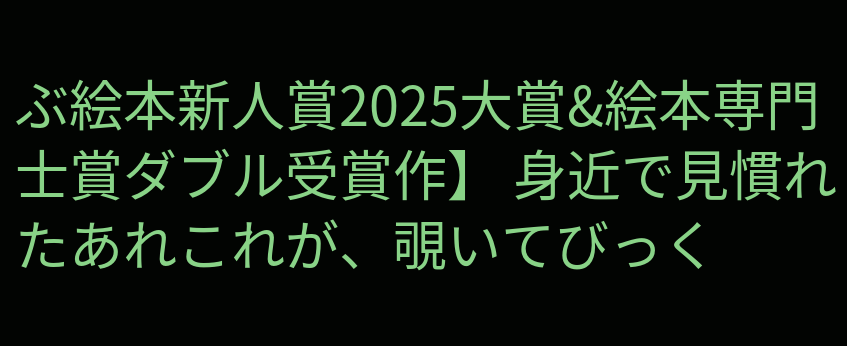ぶ絵本新人賞2025大賞&絵本専門士賞ダブル受賞作】 身近で見慣れたあれこれが、覗いてびっく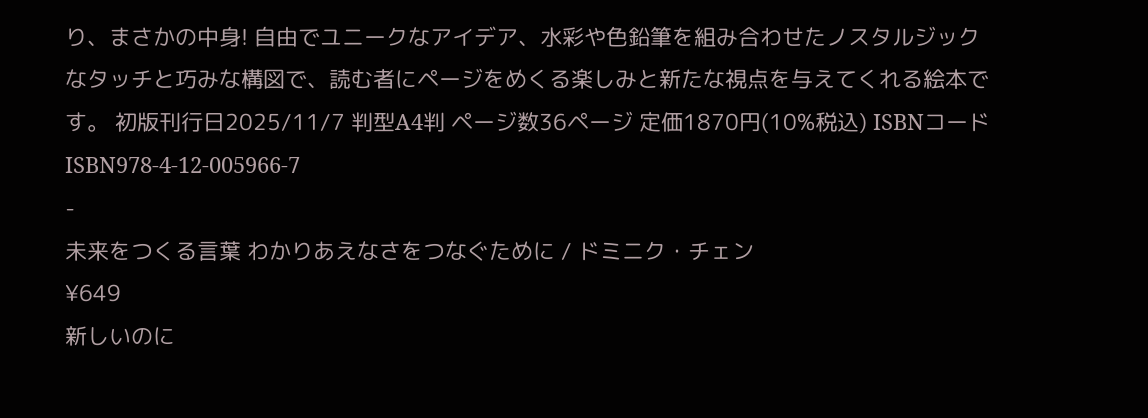り、まさかの中身! 自由でユニークなアイデア、水彩や色鉛筆を組み合わせたノスタルジックなタッチと巧みな構図で、読む者にページをめくる楽しみと新たな視点を与えてくれる絵本です。 初版刊行日2025/11/7 判型A4判 ページ数36ページ 定価1870円(10%税込) ISBNコードISBN978-4-12-005966-7
-
未来をつくる言葉 わかりあえなさをつなぐために / ドミニク・チェン
¥649
新しいのに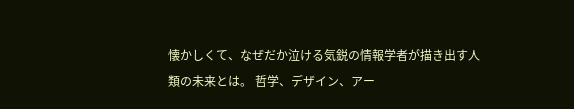懐かしくて、なぜだか泣ける気鋭の情報学者が描き出す人類の未来とは。 哲学、デザイン、アー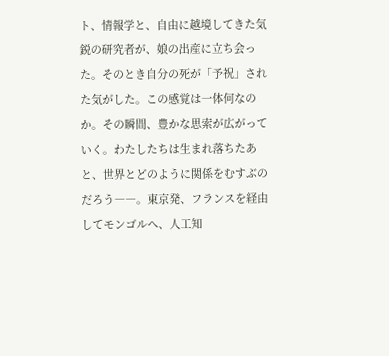ト、情報学と、自由に越境してきた気鋭の研究者が、娘の出産に立ち会った。そのとき自分の死が「予祝」された気がした。この感覚は一体何なのか。その瞬間、豊かな思索が広がっていく。わたしたちは生まれ落ちたあと、世界とどのように関係をむすぶのだろう――。東京発、フランスを経由してモンゴルへ、人工知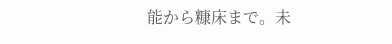能から糠床まで。未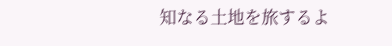知なる土地を旅するよ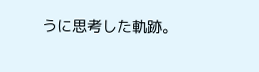うに思考した軌跡。